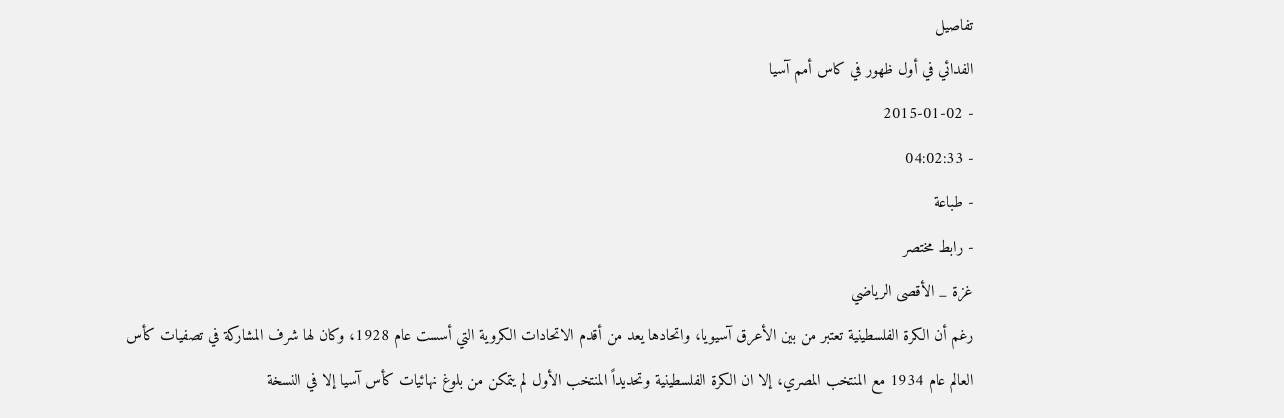تفاصيل
الفدائي في أول ظهور في كاس أمم آسيا
- 2015-01-02
- 04:02:33
- طباعة
- رابط مختصر
غزة _ الأقصى الرياضي
رغم أن الكرة الفلسطينية تعتبر من بين الأعرق آسيويا، واتحادها يعد من أقدم الاتحادات الكروية التي أسست عام 1928، وكان لها شرف المشاركة في تصفيات كأس العالم عام 1934 مع المنتخب المصري، إلا ان الكرة الفلسطينية وتحديداً المنتخب الأول لم يتمكن من بلوغ نهائيات كأس آسيا إلا في النسخة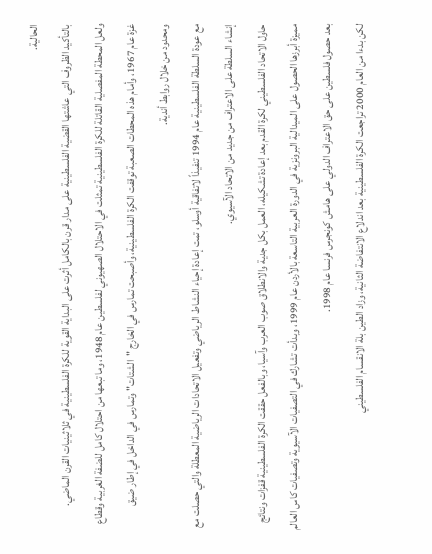الحالية.
بالتأكيد الظروف التي عاشتها القضية الفلسطينية على مدار قرن بالكامل أثرت على البداية القوية للكرة الفلسطينية في ثلاثينيات القرن الماضي.
ولعل المحطة المفصلية القاتلة للكرة الفلسطينية تمثلت في الاحتلال الصهيوني لفلسطين عام 1948، وما تبعها من احتلال كامل للضفة الغربية وقطاع غزة عام 1967، وأمام هذه المحطات الصعبة توقفت الكرة الفلسطينية، وأصبحت تمارس في الخارج "الشتات" وتمارس في الداخل في إطار ضيق ومحدود من خلال روابط أندية.
مع عودة السلطة الفلسطينية عام 1994 تنفيذاً لاتفاقية أوسلو، تمت إعادة إحياء النشاط الرياضي وتفعيل الاتحادات الرياضية المعطلة والتي حصلت مع إنشاء السلطة على الاعتراف من جديد من الاتحاد الآسيوي.
حاول الاتحاد الفلسطيني لكرة القدم بعد إعادة تشكيله، العمل بكل جدية والانطلاق صوب العرب وآسيا، وبالفعل حققت الكرة الفلسطينية قفزات ونتائج مميزة أبرزها الحصول على الميدالية البرونزية في الدورة العربية التاسعة بالأردن عام 1999، وبدأت تشارك في التصفيات الآسيوية وتصفيات كاس العالم بعد حصول فلسطين على حق الاعتراف الدولي على هامش كونجرس فرنسا عام 1998.
لكن بدءا من العام 2000 تراجعت الكرة الفلسطينية بعد اندلاع الانتفاضة الثانية، وزاد الطين بلة الانقسام الفلسطيني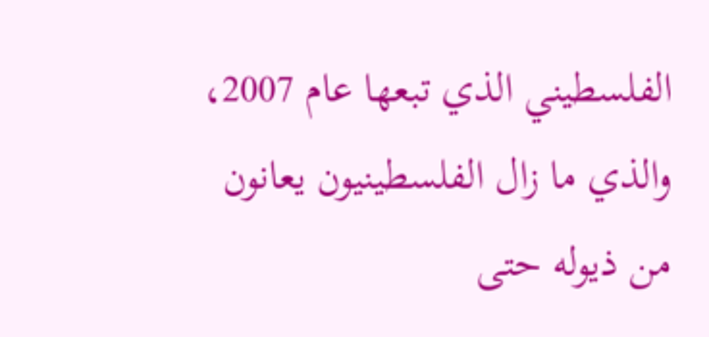الفلسطيني الذي تبعها عام 2007، والذي ما زال الفلسطينيون يعانون من ذيوله حتى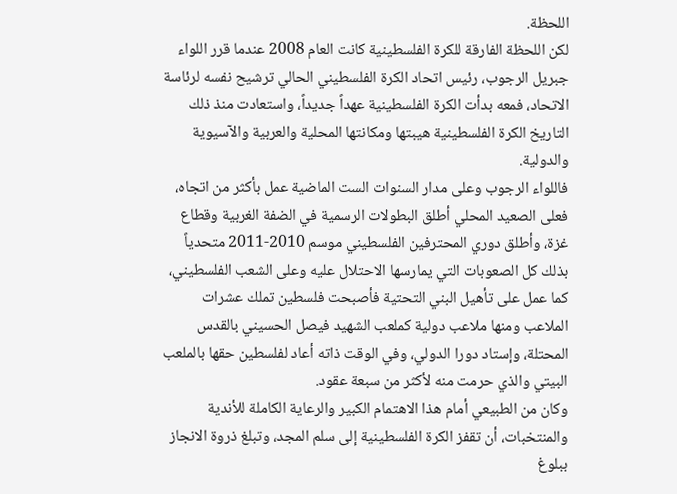اللحظة.
لكن اللحظة الفارقة للكرة الفلسطينية كانت العام 2008 عندما قرر اللواء جبريل الرجوب، رئيس اتحاد الكرة الفلسطيني الحالي ترشيح نفسه لرئاسة الاتحاد، فمعه بدأت الكرة الفلسطينية عهداً جديداً، واستعادت منذ ذلك التاريخ الكرة الفلسطينية هيبتها ومكانتها المحلية والعربية والآسيوية والدولية.
فاللواء الرجوب وعلى مدار السنوات الست الماضية عمل بأكثر من اتجاه، فعلى الصعيد المحلي أطلق البطولات الرسمية في الضفة الغربية وقطاع غزة، وأطلق دوري المحترفين الفلسطيني موسم 2010-2011 متحدياً بذلك كل الصعوبات التي يمارسها الاحتلال عليه وعلى الشعب الفلسطيني، كما عمل على تأهيل البني التحتية فأصبحت فلسطين تملك عشرات الملاعب ومنها ملاعب دولية كملعب الشهيد فيصل الحسيني بالقدس المحتلة، وإستاد دورا الدولي، وفي الوقت ذاته أعاد لفلسطين حقها بالملعب البيتي والذي حرمت منه لأكثر من سبعة عقود.
وكان من الطبيعي أمام هذا الاهتمام الكبير والرعاية الكاملة للأندية والمنتخبات، أن تقفز الكرة الفلسطينية إلى سلم المجد، وتبلغ ذروة الانجاز ببلوغ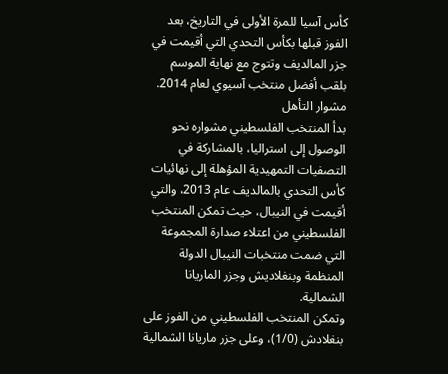كأس آسيا للمرة الأولى في التاريخ، بعد الفوز قبلها بكأس التحدي التي أقيمت في جزر المالديف وتتوج مع نهاية الموسم بلقب أفضل منتخب آسيوي لعام 2014.
مشوار التأهل
بدأ المنتخب الفلسطيني مشواره نحو الوصول إلى استراليا، بالمشاركة في التصفيات التمهيدية المؤهلة إلى نهائيات كأس التحدي بالمالديف عام 2013، والتي أقيمت في النيبال، حيث تمكن المنتخب الفلسطيني من اعتلاء صدارة المجموعة التي ضمت منتخبات النيبال الدولة المنظمة وبنغلاديش وجزر الماريانا الشمالية.
وتمكن المنتخب الفلسطيني من الفوز على بنغلادش (1/0)، وعلى جزر ماريانا الشمالية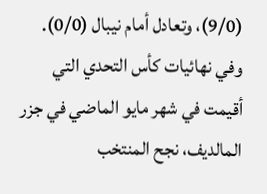(9/0)، وتعادل أمام نيبال (0/0).
وفي نهائيات كأس التحدي التي أقيمت في شهر مايو الماضي في جزر المالديف، نجح المنتخب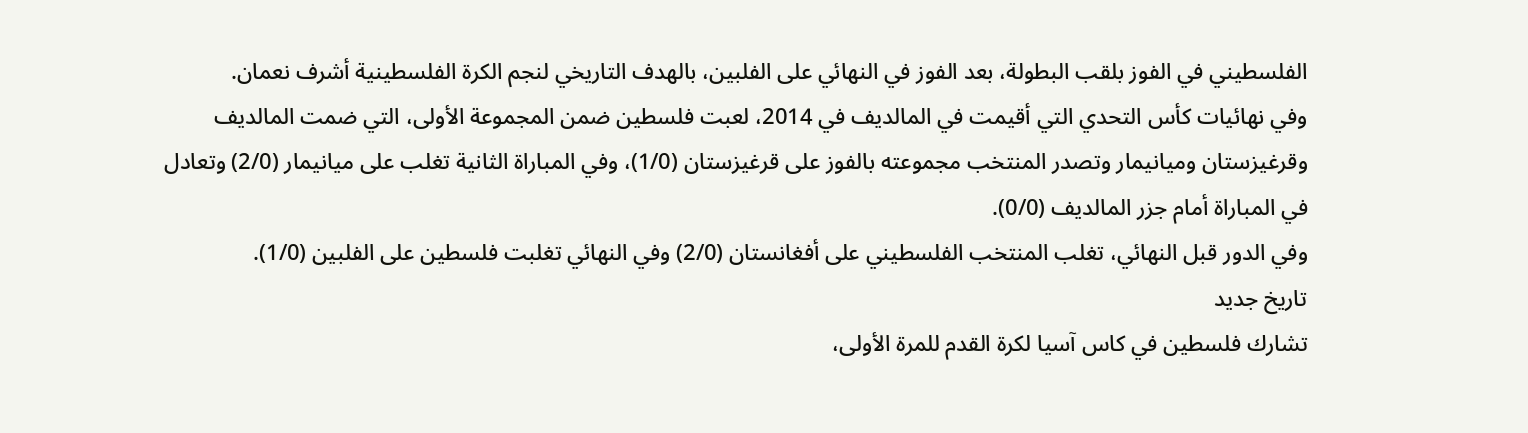الفلسطيني في الفوز بلقب البطولة، بعد الفوز في النهائي على الفلبين، بالهدف التاريخي لنجم الكرة الفلسطينية أشرف نعمان.
وفي نهائيات كأس التحدي التي أقيمت في المالديف في 2014، لعبت فلسطين ضمن المجموعة الأولى، التي ضمت المالديف وقرغيزستان وميانيمار وتصدر المنتخب مجموعته بالفوز على قرغيزستان (1/0)، وفي المباراة الثانية تغلب على ميانيمار (2/0) وتعادل في المباراة أمام جزر المالديف (0/0).
وفي الدور قبل النهائي، تغلب المنتخب الفلسطيني على أفغانستان (2/0) وفي النهائي تغلبت فلسطين على الفلبين (1/0).
تاريخ جديد
تشارك فلسطين في كاس آسيا لكرة القدم للمرة الأولى،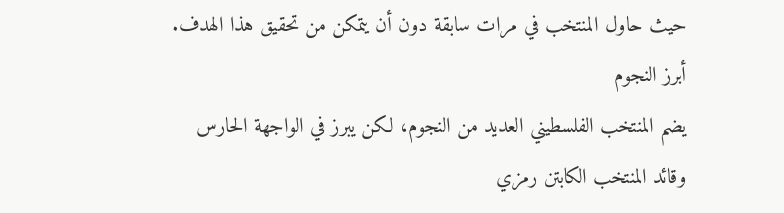حيث حاول المنتخب في مرات سابقة دون أن يتمكن من تحقيق هذا الهدف.
أبرز النجوم
يضم المنتخب الفلسطيني العديد من النجوم، لكن يبرز في الواجهة الحارس وقائد المنتخب الكابتن رمزي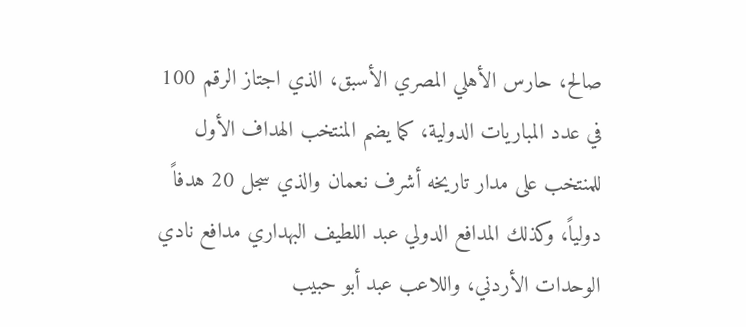صالح، حارس الأهلي المصري الأسبق، الذي اجتاز الرقم 100 في عدد المباريات الدولية، كما يضم المنتخب الهداف الأول للمنتخب على مدار تاريخه أشرف نعمان والذي سجل 20 هدفاً دولياً، وكذلك المدافع الدولي عبد اللطيف البهداري مدافع نادي الوحدات الأردني، واللاعب عبد أبو حبيب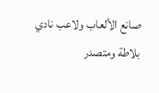صانع الألعاب ولاعب نادي بلاطة ومتصدر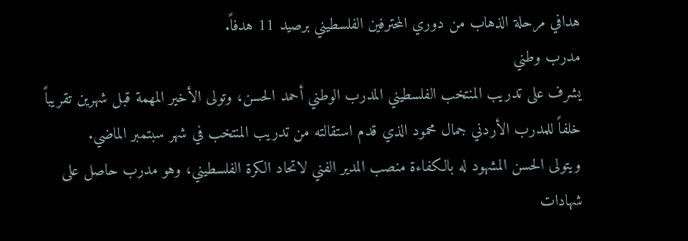هدافي مرحلة الذهاب من دوري المحترفين الفلسطيني برصيد 11 هدفاً.
مدرب وطني
يشرف على تدريب المنتخب الفلسطيني المدرب الوطني أحمد الحسن، وتولى الأخير المهمة قبل شهرين تقريباً خلفاً للمدرب الأردني جمال محمود الذي قدم استقالته من تدريب المنتخب في شهر سبتمبر الماضي.
ويتولى الحسن المشهود له بالكفاءة منصب المدير الفني لاتحاد الكرة الفلسطيني، وهو مدرب حاصل على شهادات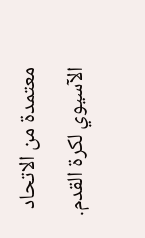معتمدة من الاتحاد الآسيوي لكرة القدم.